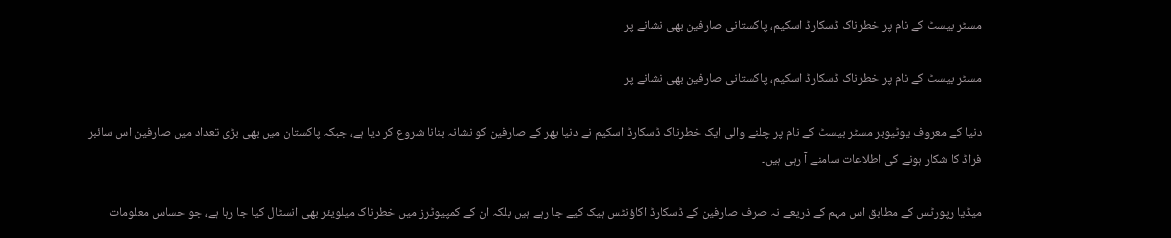مسٹر بیسٹ کے نام پر خطرناک ڈسکارڈ اسکیم، پاکستانی صارفین بھی نشانے پر

مسٹر بیسٹ کے نام پر خطرناک ڈسکارڈ اسکیم، پاکستانی صارفین بھی نشانے پر

دنیا کے معروف یوٹیوبر مسٹر بیسٹ کے نام پر چلنے والی ایک خطرناک ڈسکارڈ اسکیم نے دنیا بھر کے صارفین کو نشانہ بنانا شروع کر دیا ہے، جبکہ پاکستان میں بھی بڑی تعداد میں صارفین اس سائبر فراڈ کا شکار ہونے کی اطلاعات سامنے آ رہی ہیں۔

میڈیا رپورٹس کے مطابق اس مہم کے ذریعے نہ صرف صارفین کے ڈسکارڈ اکاؤنٹس ہیک کیے جا رہے ہیں بلکہ ان کے کمپیوٹرز میں خطرناک میلویئر بھی انسٹال کیا جا رہا ہے، جو حساس معلومات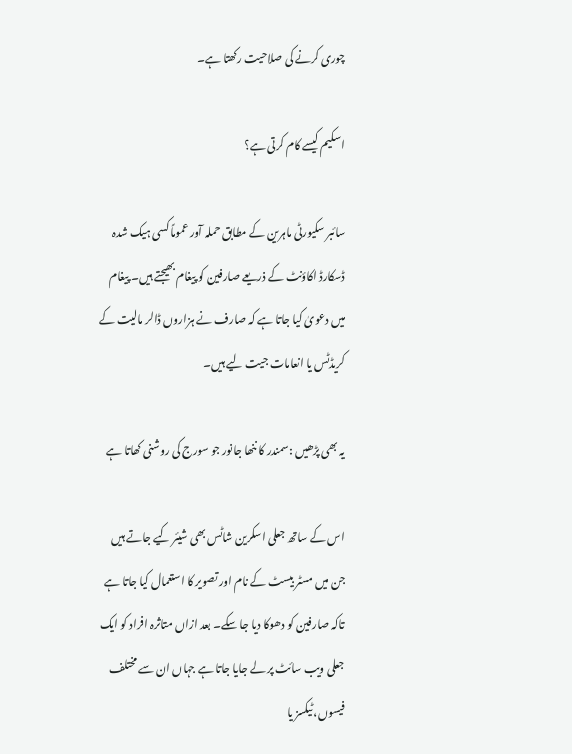چوری کرنے کی صلاحیت رکھتا ہے۔

اسکیم کیسے کام کرتی ہے؟

سائبر سکیورٹی ماہرین کے مطابق حملہ آور عموماً کسی ہیک شدہ ڈسکارڈ اکاؤنٹ کے ذریعے صارفین کو پیغام بھیجتے ہیں۔ پیغام میں دعویٰ کیا جاتا ہے کہ صارف نے ہزاروں ڈالر مالیت کے کریڈٹس یا انعامات جیت لیے ہیں۔

یہ بھی پڑھیں :سمندر کا ننھا جانور جو سورج کی روشنی کھاتا ہے

اس کے ساتھ جعلی اسکرین شاٹس بھی شیئر کیے جاتے ہیں جن میں مسٹر بیسٹ کے نام اور تصویر کا استعمال کیا جاتا ہے تاکہ صارفین کو دھوکا دیا جا سکے۔ بعد ازاں متاثرہ افراد کو ایک جعلی ویب سائٹ پر لے جایا جاتا ہے جہاں ان سے مختلف فیسوں، ٹیکسز یا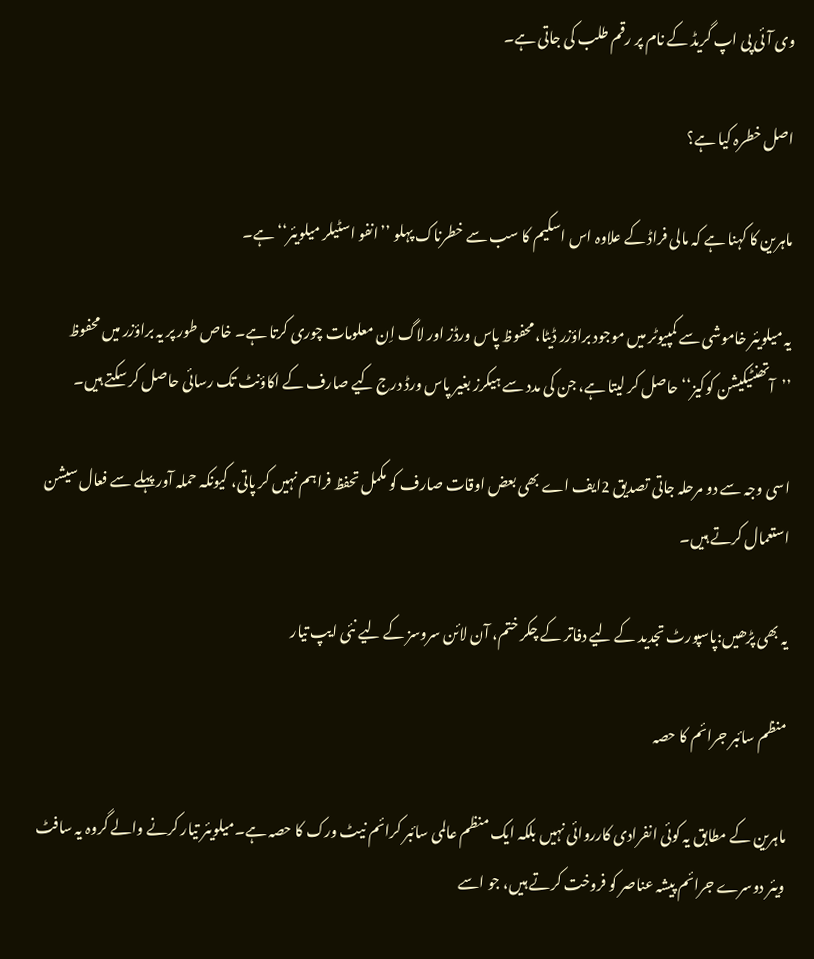وی آئی پی اپ گریڈ کے نام پر رقم طلب کی جاتی ہے۔

اصل خطرہ کیا ہے؟

ماہرین کا کہنا ہے کہ مالی فراڈ کے علاوہ اس اسکیم کا سب سے خطرناک پہلو ’’انفو اسٹیلر میلویئر‘‘ ہے۔

یہ میلویئر خاموشی سے کمپیوٹر میں موجود براؤزر ڈیٹا، محفوظ پاس ورڈز اور لاگ اِن معلومات چوری کرتا ہے۔ خاص طور پر یہ براؤزر میں محفوظ ’’آتھنٹیکیشن کوکیز‘‘ حاصل کر لیتا ہے، جن کی مدد سے ہیکرز بغیر پاس ورڈ درج کیے صارف کے اکاؤنٹ تک رسائی حاصل کر سکتے ہیں۔

اسی وجہ سے دو مرحلہ جاتی تصدیق 2ایف اے بھی بعض اوقات صارف کو مکمل تحفظ فراہم نہیں کر پاتی، کیونکہ حملہ آور پہلے سے فعال سیشن استعمال کرتے ہیں۔

یہ بھی پڑھیں:پاسپورٹ تجدید کے لیے دفاتر کے چکر ختم، آن لائن سروسز کے لیے نئی ایپ تیار

منظم سائبر جرائم کا حصہ

ماہرین کے مطابق یہ کوئی انفرادی کارروائی نہیں بلکہ ایک منظم عالمی سائبر کرائم نیٹ ورک کا حصہ ہے۔میلویئر تیار کرنے والے گروہ یہ سافٹ ویئر دوسرے جرائم پیشہ عناصر کو فروخت کرتے ہیں، جو اسے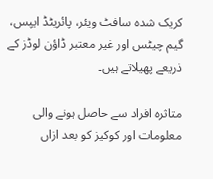کریک شدہ سافٹ ویئر، پائریٹڈ ایپس، گیم چیٹس اور غیر معتبر ڈاؤن لوڈز کے ذریعے پھیلاتے ہیں۔

متاثرہ افراد سے حاصل ہونے والی معلومات اور کوکیز کو بعد ازاں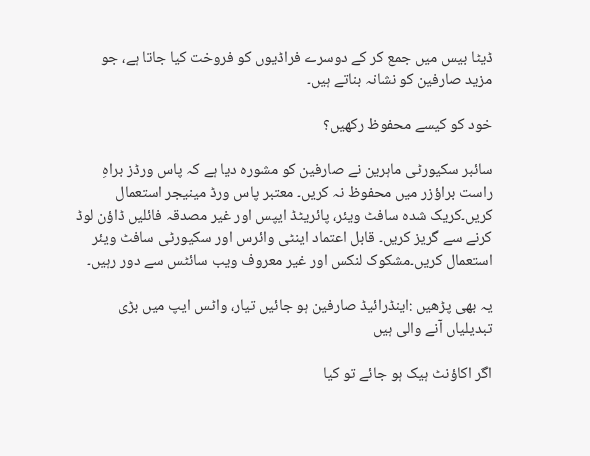ڈیٹا بیس میں جمع کر کے دوسرے فراڈیوں کو فروخت کیا جاتا ہے، جو مزید صارفین کو نشانہ بناتے ہیں۔

خود کو کیسے محفوظ رکھیں؟

سائبر سکیورٹی ماہرین نے صارفین کو مشورہ دیا ہے کہ پاس ورڈز براہِ راست براؤزر میں محفوظ نہ کریں۔ معتبر پاس ورڈ مینیجر استعمال کریں۔کریک شدہ سافٹ ویئر، پائریٹڈ ایپس اور غیر مصدقہ فائلیں ڈاؤن لوڈ کرنے سے گریز کریں۔ قابل اعتماد اینٹی وائرس اور سکیورٹی سافٹ ویئر استعمال کریں۔مشکوک لنکس اور غیر معروف ویب سائٹس سے دور رہیں۔

یہ بھی پڑھیں :اینڈرائیڈ صارفین ہو جائیں تیار، واٹس ایپ میں بڑی تبدیلیاں آنے والی ہیں

اگر اکاؤنٹ ہیک ہو جائے تو کیا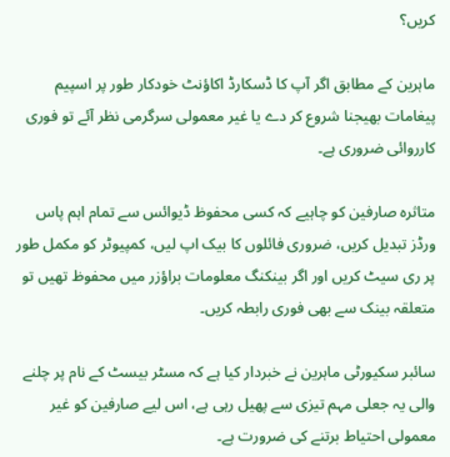کریں؟

ماہرین کے مطابق اگر آپ کا ڈسکارڈ اکاؤنٹ خودکار طور پر اسپیم پیغامات بھیجنا شروع کر دے یا غیر معمولی سرگرمی نظر آئے تو فوری کارروائی ضروری ہے۔

متاثرہ صارفین کو چاہیے کہ کسی محفوظ ڈیوائس سے تمام اہم پاس ورڈز تبدیل کریں، ضروری فائلوں کا بیک اپ لیں، کمپیوٹر کو مکمل طور پر ری سیٹ کریں اور اگر بینکنگ معلومات براؤزر میں محفوظ تھیں تو متعلقہ بینک سے بھی فوری رابطہ کریں۔

سائبر سکیورٹی ماہرین نے خبردار کیا ہے کہ مسٹر بیسٹ کے نام پر چلنے والی یہ جعلی مہم تیزی سے پھیل رہی ہے، اس لیے صارفین کو غیر معمولی احتیاط برتنے کی ضرورت ہے۔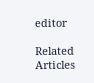editor

Related Articles